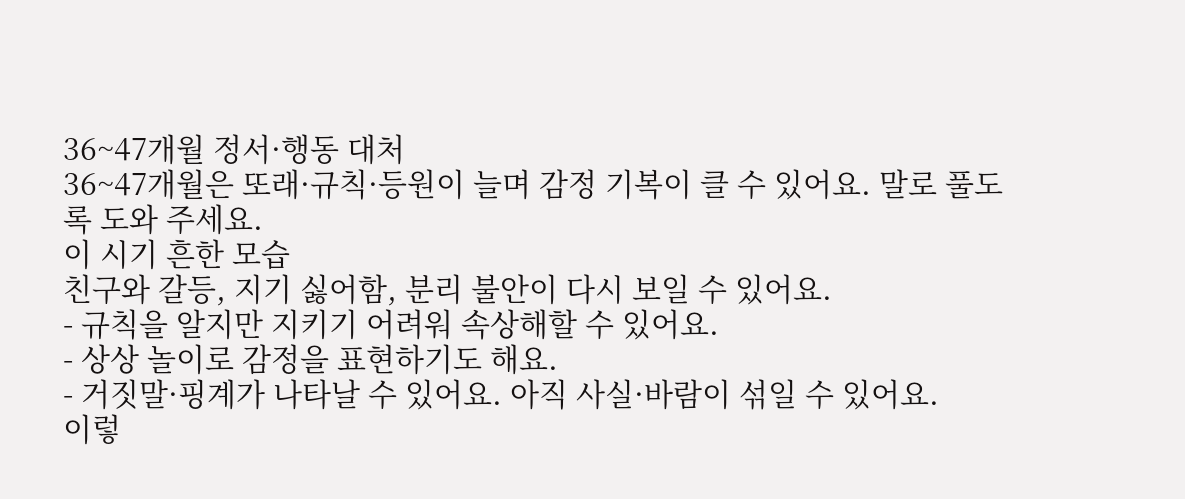36~47개월 정서·행동 대처
36~47개월은 또래·규칙·등원이 늘며 감정 기복이 클 수 있어요. 말로 풀도록 도와 주세요.
이 시기 흔한 모습
친구와 갈등, 지기 싫어함, 분리 불안이 다시 보일 수 있어요.
- 규칙을 알지만 지키기 어려워 속상해할 수 있어요.
- 상상 놀이로 감정을 표현하기도 해요.
- 거짓말·핑계가 나타날 수 있어요. 아직 사실·바람이 섞일 수 있어요.
이렇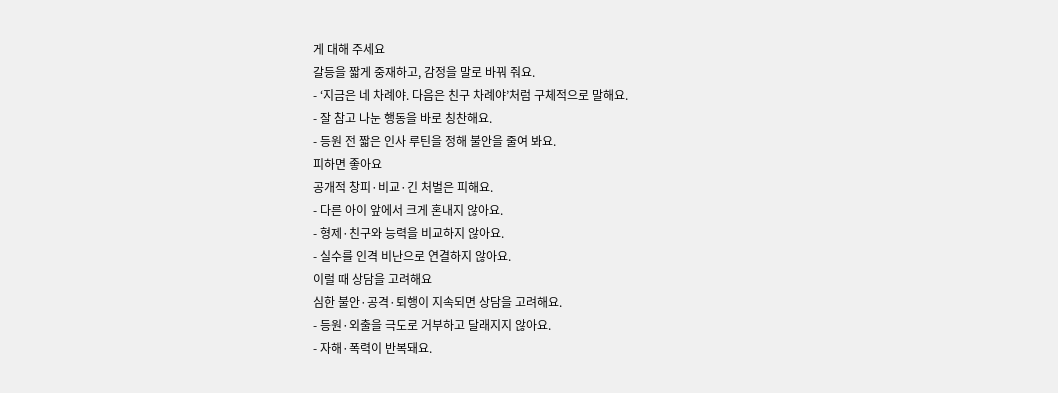게 대해 주세요
갈등을 짧게 중재하고, 감정을 말로 바꿔 줘요.
- ‘지금은 네 차례야. 다음은 친구 차례야’처럼 구체적으로 말해요.
- 잘 참고 나눈 행동을 바로 칭찬해요.
- 등원 전 짧은 인사 루틴을 정해 불안을 줄여 봐요.
피하면 좋아요
공개적 창피·비교·긴 처벌은 피해요.
- 다른 아이 앞에서 크게 혼내지 않아요.
- 형제·친구와 능력을 비교하지 않아요.
- 실수를 인격 비난으로 연결하지 않아요.
이럴 때 상담을 고려해요
심한 불안·공격·퇴행이 지속되면 상담을 고려해요.
- 등원·외출을 극도로 거부하고 달래지지 않아요.
- 자해·폭력이 반복돼요.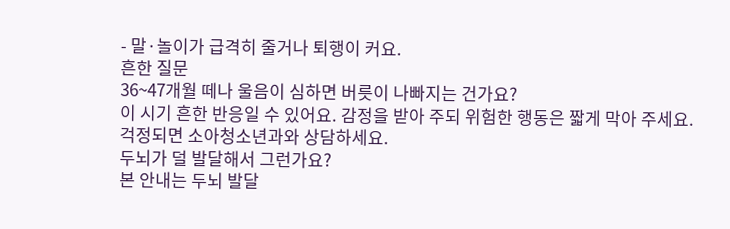- 말·놀이가 급격히 줄거나 퇴행이 커요.
흔한 질문
36~47개월 떼나 울음이 심하면 버릇이 나빠지는 건가요?
이 시기 흔한 반응일 수 있어요. 감정을 받아 주되 위험한 행동은 짧게 막아 주세요. 걱정되면 소아청소년과와 상담하세요.
두뇌가 덜 발달해서 그런가요?
본 안내는 두뇌 발달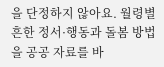을 단정하지 않아요. 월령별 흔한 정서·행동과 돌봄 방법을 공공 자료를 바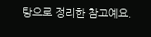탕으로 정리한 참고예요.